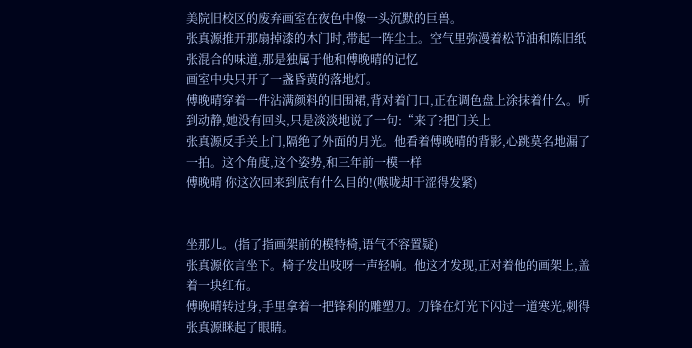美院旧校区的废弃画室在夜色中像一头沉默的巨兽。
张真源推开那扇掉漆的木门时,带起一阵尘土。空气里弥漫着松节油和陈旧纸张混合的味道,那是独属于他和傅晚晴的记忆
画室中央只开了一盏昏黄的落地灯。
傅晚晴穿着一件沾满颜料的旧围裙,背对着门口,正在调色盘上涂抹着什么。听到动静,她没有回头,只是淡淡地说了一句:“来了?把门关上
张真源反手关上门,隔绝了外面的月光。他看着傅晚晴的背影,心跳莫名地漏了一拍。这个角度,这个姿势,和三年前一模一样
傅晚晴 你这次回来到底有什么目的!(喉咙却干涩得发紧)


坐那儿。(指了指画架前的模特椅,语气不容置疑)
张真源依言坐下。椅子发出吱呀一声轻响。他这才发现,正对着他的画架上,盖着一块红布。
傅晚晴转过身,手里拿着一把锋利的雕塑刀。刀锋在灯光下闪过一道寒光,刺得张真源眯起了眼睛。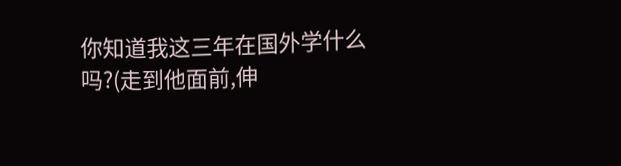你知道我这三年在国外学什么吗?(走到他面前,伸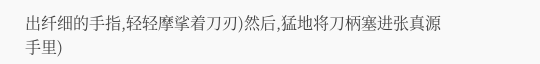出纤细的手指,轻轻摩挲着刀刃)然后,猛地将刀柄塞进张真源手里)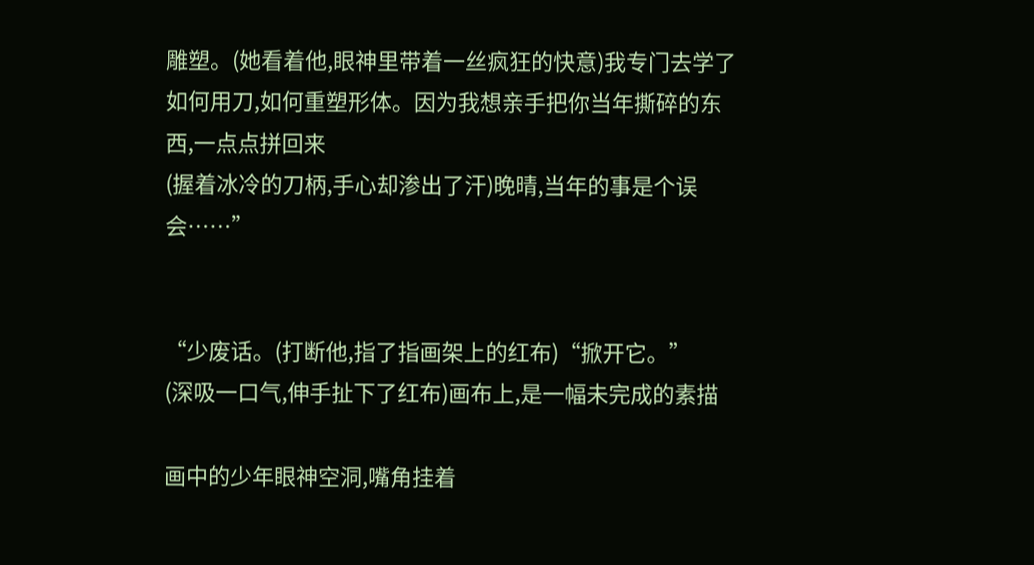雕塑。(她看着他,眼神里带着一丝疯狂的快意)我专门去学了如何用刀,如何重塑形体。因为我想亲手把你当年撕碎的东西,一点点拼回来
(握着冰冷的刀柄,手心却渗出了汗)晚晴,当年的事是个误会……”


“少废话。(打断他,指了指画架上的红布)“掀开它。”
(深吸一口气,伸手扯下了红布)画布上,是一幅未完成的素描

画中的少年眼神空洞,嘴角挂着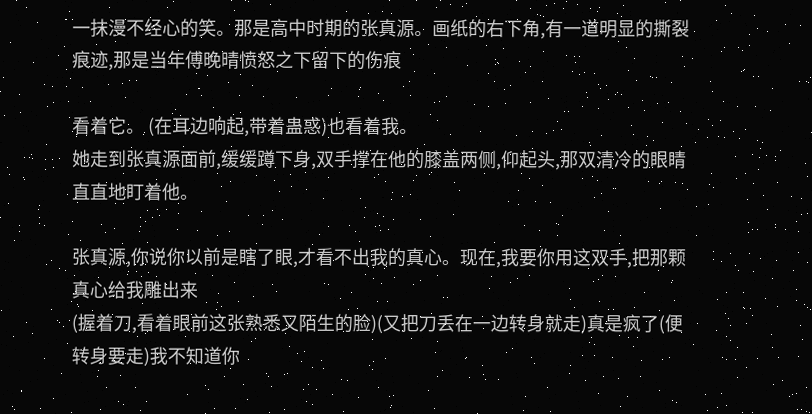一抹漫不经心的笑。那是高中时期的张真源。画纸的右下角,有一道明显的撕裂痕迹,那是当年傅晚晴愤怒之下留下的伤痕

看着它。 (在耳边响起,带着蛊惑)也看着我。
她走到张真源面前,缓缓蹲下身,双手撑在他的膝盖两侧,仰起头,那双清冷的眼睛直直地盯着他。

张真源,你说你以前是瞎了眼,才看不出我的真心。现在,我要你用这双手,把那颗真心给我雕出来
(握着刀,看着眼前这张熟悉又陌生的脸)(又把刀丢在一边转身就走)真是疯了(便转身要走)我不知道你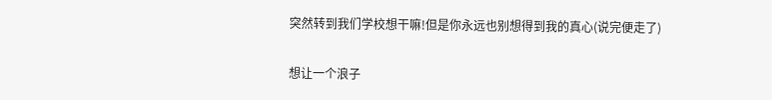突然转到我们学校想干嘛!但是你永远也别想得到我的真心(说完便走了)

想让一个浪子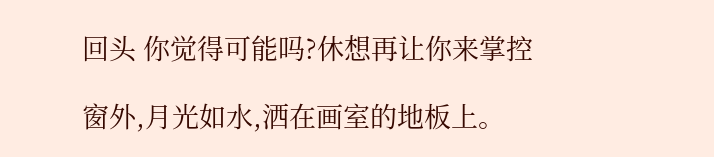回头 你觉得可能吗?休想再让你来掌控

窗外,月光如水,洒在画室的地板上。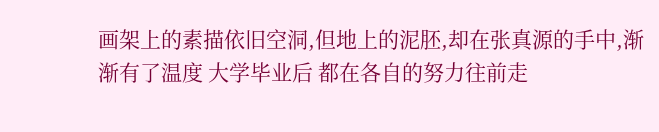画架上的素描依旧空洞,但地上的泥胚,却在张真源的手中,渐渐有了温度 大学毕业后 都在各自的努力往前走